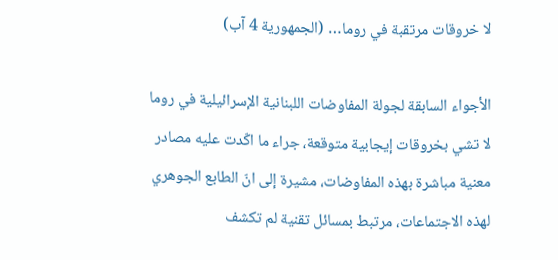لا خروقات مرتقبة في روما… (الجمهورية 4 آب)

الأجواء السابقة لجولة المفاوضات اللبنانية الإسرائيلية في روما لا تشي بخروقات إيجابية متوقعة، جراء ما اكّدت عليه مصادر معنية مباشرة بهذه المفاوضات، مشيرة إلى انّ الطابع الجوهري لهذه الاجتماعات، مرتبط بمسائل تقنية لم تكشف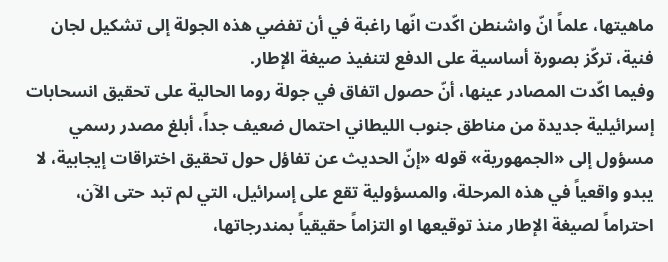ماهيتها، علماً انّ واشنطن اكّدت انّها راغبة في أن تفضي هذه الجولة إلى تشكيل لجان فنية، تركّز بصورة أساسية على الدفع لتنفيذ صيغة الإطار.
وفيما اكّدت المصادر عينها، أنّ حصول اتفاق في جولة روما الحالية على تحقيق انسحابات إسرائيلية جديدة من مناطق جنوب الليطاني احتمال ضعيف جداً، أبلغ مصدر رسمي مسؤول إلى «الجمهورية» قوله «إنّ الحديث عن تفاؤل حول تحقيق اختراقات إيجابية، لا يبدو واقعياً في هذه المرحلة، والمسؤولية تقع على إسرائيل، التي لم تبد حتى الآن، احتراماً لصيغة الإطار منذ توقيعها او التزاماً حقيقياً بمندرجاتها،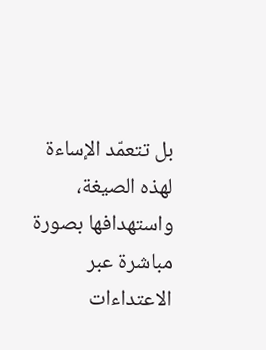بل تتعمّد الإساءة لهذه الصيغة، واستهدافها بصورة مباشرة عبر الاعتداءات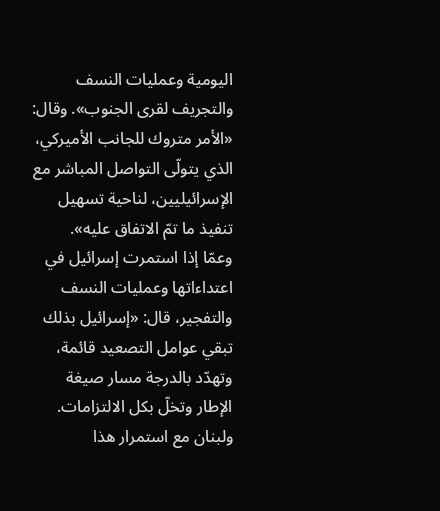اليومية وعمليات النسف والتجريف لقرى الجنوب». وقال: «الأمر متروك للجانب الأميركي، الذي يتولّى التواصل المباشر مع الإسرائيليين، لناحية تسهيل تنفيذ ما تمّ الاتفاق عليه».
وعمّا إذا استمرت إسرائيل في اعتداءاتها وعمليات النسف والتفجير، قال: «إسرائيل بذلك تبقي عوامل التصعيد قائمة، وتهدّد بالدرجة مسار صيغة الإطار وتخلّ بكل الالتزامات. ولبنان مع استمرار هذا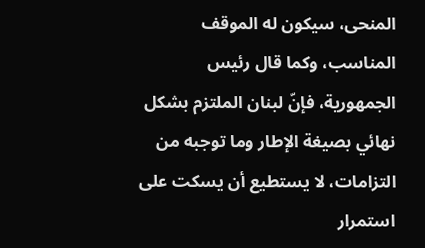المنحى، سيكون له الموقف المناسب، وكما قال رئيس الجمهورية، فإنّ لبنان الملتزم بشكل نهائي بصيغة الإطار وما توجبه من التزامات، لا يستطيع أن يسكت على استمرار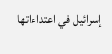إسرائيل في اعتداءاتها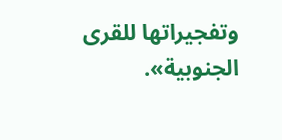وتفجيراتها للقرى الجنوبية».